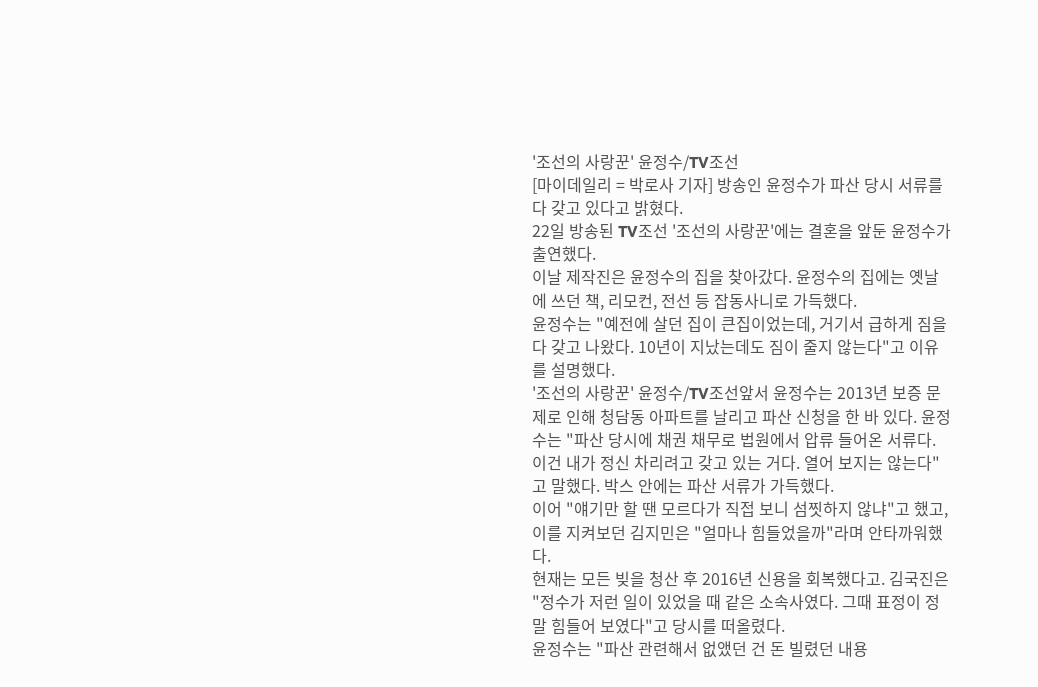'조선의 사랑꾼' 윤정수/TV조선
[마이데일리 = 박로사 기자] 방송인 윤정수가 파산 당시 서류를 다 갖고 있다고 밝혔다.
22일 방송된 TV조선 '조선의 사랑꾼'에는 결혼을 앞둔 윤정수가 출연했다.
이날 제작진은 윤정수의 집을 찾아갔다. 윤정수의 집에는 옛날에 쓰던 책, 리모컨, 전선 등 잡동사니로 가득했다.
윤정수는 "예전에 살던 집이 큰집이었는데, 거기서 급하게 짐을 다 갖고 나왔다. 10년이 지났는데도 짐이 줄지 않는다"고 이유를 설명했다.
'조선의 사랑꾼' 윤정수/TV조선앞서 윤정수는 2013년 보증 문제로 인해 청담동 아파트를 날리고 파산 신청을 한 바 있다. 윤정수는 "파산 당시에 채권 채무로 법원에서 압류 들어온 서류다. 이건 내가 정신 차리려고 갖고 있는 거다. 열어 보지는 않는다"고 말했다. 박스 안에는 파산 서류가 가득했다.
이어 "얘기만 할 땐 모르다가 직접 보니 섬찟하지 않냐"고 했고, 이를 지켜보던 김지민은 "얼마나 힘들었을까"라며 안타까워했다.
현재는 모든 빚을 청산 후 2016년 신용을 회복했다고. 김국진은 "정수가 저런 일이 있었을 때 같은 소속사였다. 그때 표정이 정말 힘들어 보였다"고 당시를 떠올렸다.
윤정수는 "파산 관련해서 없앴던 건 돈 빌렸던 내용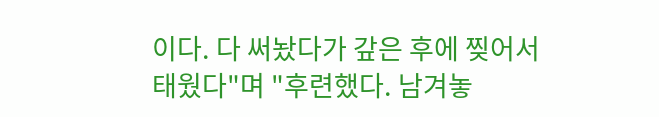이다. 다 써놨다가 갚은 후에 찢어서 태웠다"며 "후련했다. 남겨놓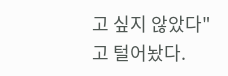고 싶지 않았다"고 털어놨다.